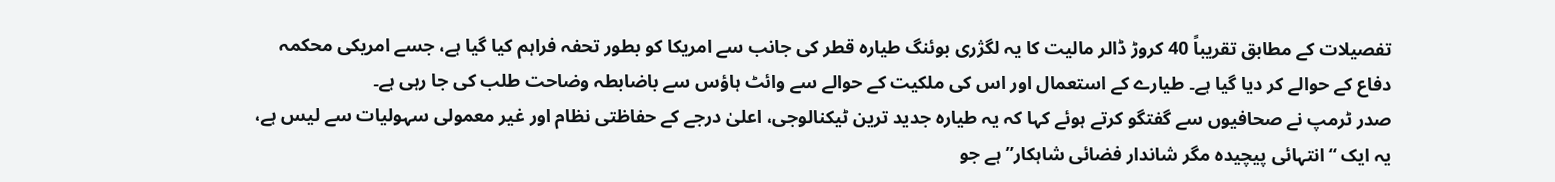تفصیلات کے مطابق تقریباً 40 کروڑ ڈالر مالیت کا یہ لگژری بوئنگ طیارہ قطر کی جانب سے امریکا کو بطور تحفہ فراہم کیا گیا ہے، جسے امریکی محکمہ دفاع کے حوالے کر دیا گیا ہے۔ طیارے کے استعمال اور اس کی ملکیت کے حوالے سے وائٹ ہاؤس سے باضابطہ وضاحت طلب کی جا رہی ہے۔
صدر ٹرمپ نے صحافیوں سے گفتگو کرتے ہوئے کہا کہ یہ طیارہ جدید ترین ٹیکنالوجی، اعلیٰ درجے کے حفاظتی نظام اور غیر معمولی سہولیات سے لیس ہے، یہ ایک “انتہائی پیچیدہ مگر شاندار فضائی شاہکار” ہے جو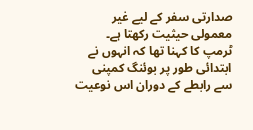صدارتی سفر کے لیے غیر معمولی حیثیت رکھتا ہے۔
ٹرمپ کا کہنا تھا کہ انہوں نے ابتدائی طور پر بوئنگ کمپنی سے رابطے کے دوران اس نوعیت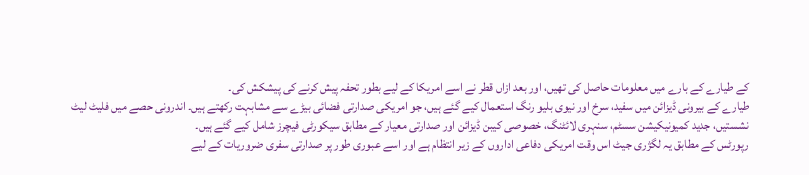کے طیارے کے بارے میں معلومات حاصل کی تھیں، اور بعد ازاں قطر نے اسے امریکا کے لیے بطور تحفہ پیش کرنے کی پیشکش کی۔
طیارے کے بیرونی ڈیزائن میں سفید، سرخ اور نیوی بلیو رنگ استعمال کیے گئے ہیں، جو امریکی صدارتی فضائی بیڑے سے مشابہت رکھتے ہیں۔ اندرونی حصے میں فلیٹ لیٹ نشستیں، جدید کمیونیکیشن سسٹم، سنہری لائٹنگ، خصوصی کیبن ڈیزائن اور صدارتی معیار کے مطابق سیکورٹی فیچرز شامل کیے گئے ہیں۔
رپورٹس کے مطابق یہ لگژری جیٹ اس وقت امریکی دفاعی اداروں کے زیر انتظام ہے اور اسے عبوری طور پر صدارتی سفری ضروریات کے لیے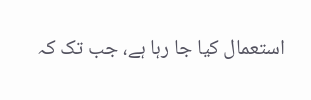استعمال کیا جا رہا ہے، جب تک کہ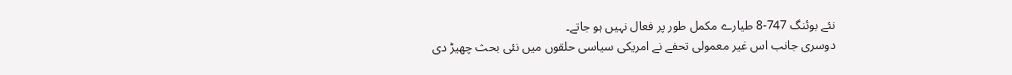نئے بوئنگ 747-8 طیارے مکمل طور پر فعال نہیں ہو جاتے۔
دوسری جانب اس غیر معمولی تحفے نے امریکی سیاسی حلقوں میں نئی بحث چھیڑ دی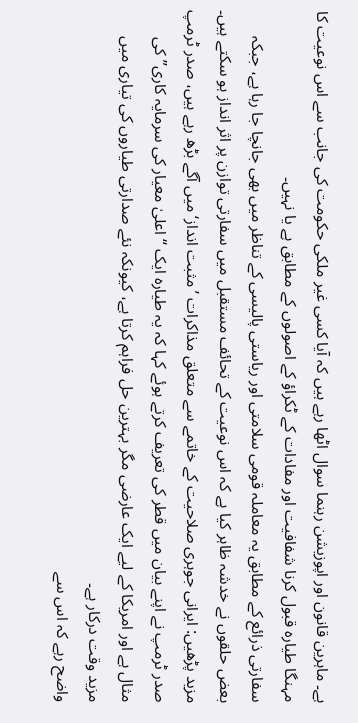ہے۔ ماہرین قانون اور اپوزیشن رہنما سوال اٹھا رہے ہیں کہ آیا کسی غیر ملکی حکومت کی جانب سے اس نوعیت کا مہنگا طیارہ قبول کرنا شفافیت اور مفادات کے ٹکراؤ کے اصولوں کے مطابق ہے یا نہیں۔
سفارتی ذرائع کے مطابق یہ معاملہ قومی سلامتی اور ریاستی پالیسی کے تناظر میں بھی جانچا جا رہا ہے، جبکہ بعض حلقوں نے خدشہ ظاہر کیا ہے کہ اس نوعیت کے تحائف مستقبل میں سفارتی توازن پر اثر انداز ہو سکتے ہیں۔
مزید پڑھیں: ایرانی جوہری صلاحیت کے خاتمے سے متعلق مذاکرات ’مثبت انداز‘ میں آگے بڑھ رہے ہیں، صدر ٹرمپ
صدر ٹرمپ نے اپنے بیان میں قطر کی تعریف کرتے ہوئے کہا کہ یہ طیارہ ایک “اعلیٰ معیار کی سرمایہ کاری” کی مثال ہے اور امریکا کے لیے ایک عارضی مگر بہترین حل فراہم کرتا ہے، کیونکہ نئے صدارتی طیاروں کی تیاری میں مزید وقت درکار ہے۔
واضح رہے کہ اس سے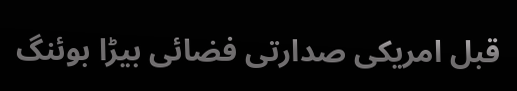قبل امریکی صدارتی فضائی بیڑا بوئنگ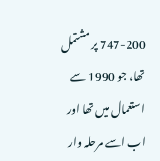747-200 پر مشتمل تھا، جو 1990 سے استعمال میں تھا اور اب اسے مرحلہ وار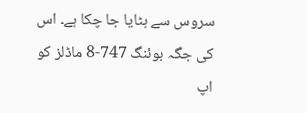سروس سے ہٹایا جا چکا ہے۔ اس کی جگہ بوئنگ 747-8 ماڈلز کو اپ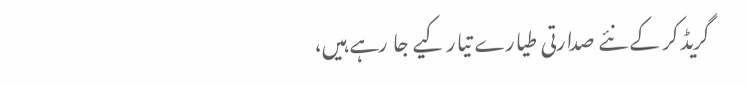گریڈ کر کے نئے صدارتی طیارے تیار کیے جا رہے ہیں،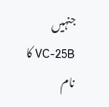جنہیں VC-25B کا نام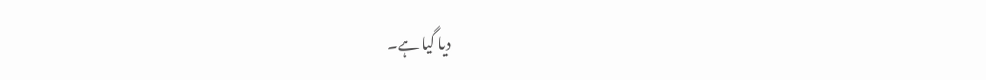دیا گیا ہے۔